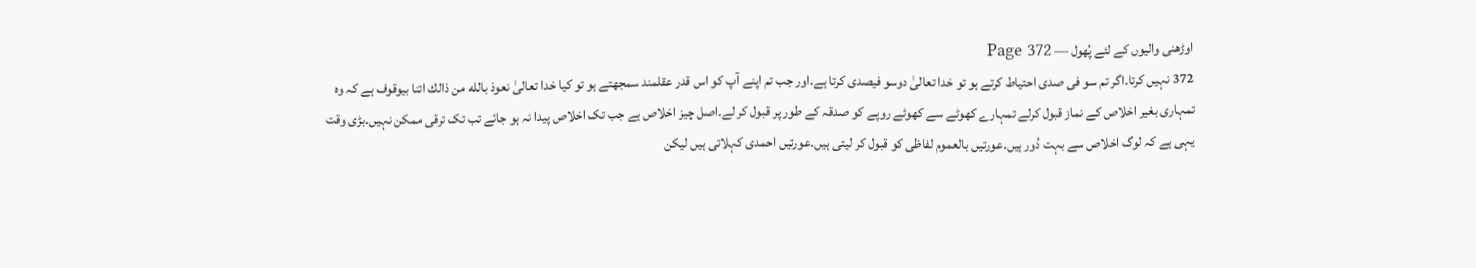اوڑھنی والیوں کے لئے پُھول — Page 372
372 نہیں کرتا۔اگر تم سو فی صدی احتیاط کرتے ہو تو خدا تعالیٰ دوسو فیصدی کرتا ہے۔اور جب تم اپنے آپ کو اس قدر عقلمند سمجھتے ہو تو کیا خدا تعالیٰ نعوذ بالله من ذالك اتنا بیوقوف ہے کہ وہ تمہاری بغیر اخلاص کے نماز قبول کرلے تمہارے کھوٹے سے کھوٹے روپے کو صدقہ کے طور پر قبول کر لے۔اصل چیز اخلاص ہے جب تک اخلاص پیدا نہ ہو جائے تب تک ترقی ممکن نہیں۔بڑی وقت یہی ہے کہ لوگ اخلاص سے بہت دُور ہیں۔عورتیں بالعموم لفاظی کو قبول کر لیتی ہیں۔عورتیں احمدی کہلاتی ہیں لیکن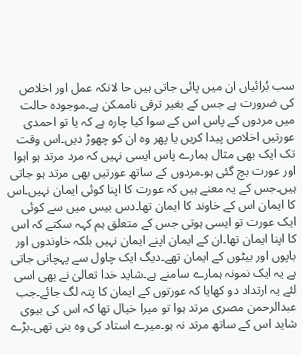سب بُرائیاں ان میں پائی جاتی ہیں حا لانکہ عمل اور اخلاص کی ضرورت ہے جس کے بغیر ترقی ناممکن ہے۔موجودہ حالت میں مردوں کے پاس اس کے سوا کیا چارہ ہے کہ یا تو احمدی عورتیں اخلاص پیدا کریں یا پھر وہ ان کو چھوڑ دیں۔اس وقت تک ایک بھی مثال ہمارے پاس ایسی نہیں کہ مرد مرتد ہو اہوا اور عورت بچ گئی ہو۔مردوں کے ساتھ عورتیں بھی مرتد ہو جاتی ہیں۔جس کے یہ معنے ہیں کہ عورت کا اپنا کوئی ایمان نہیں۔اس کا ایمان اس کے خاوند کا ایمان تھا۔دس بیس میں سے کوئی ایک عورت تو ایسی ہوتی جس کے متعلق ہم کہہ سکتے کہ اس کا اپنا ایمان تھا۔ان کے ایمان اپنے ایمان نہیں بلکہ خاوندوں اور باپوں اور بیٹوں کے ایمان تھے۔دیگ ایک چاول سے پہچانی جاتی ہے یہ ایک نمونہ ہمارے سامنے ہے۔شاید خدا تعالیٰ نے بھی اسی لئے یہ ارتداد دو کھایا کہ عورتوں کے ایمان کا پتہ لگ جائے۔جب عبدالرحمن مصری مرتد ہوا تو میرا خیال تھا کہ اس کی بیوی شاید اس کے ساتھ مرتد نہ ہو۔میرے استاد کی وہ بنی تھی۔بڑے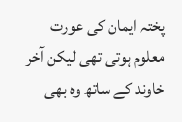پختہ ایمان کی عورت معلوم ہوتی تھی لیکن آخر خاوند کے ساتھ وہ بھی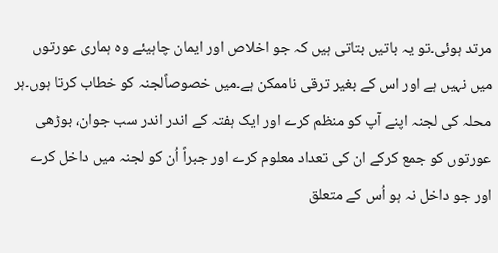مرتد ہوئی۔تو یہ باتیں بتاتی ہیں کہ جو اخلاص اور ایمان چاہیئے وہ ہماری عورتوں میں نہیں ہے اور اس کے بغیر ترقی ناممکن ہے۔میں خصوصاًلجنہ کو خطاب کرتا ہوں۔ہر محلہ کی لجنہ اپنے آپ کو منظم کرے اور ایک ہفتہ کے اندر اندر سب جوان، بوڑھی عورتوں کو جمع کرکے ان کی تعداد معلوم کرے اور جبراً اُن کو لجنہ میں داخل کرے اور جو داخل نہ ہو اُس کے متعلق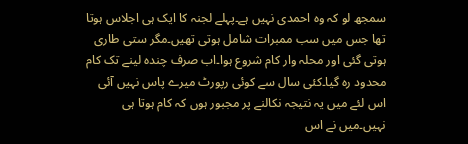سمجھ لو کہ وہ احمدی نہیں ہے۔پہلے لجنہ کا ایک ہی اجلاس ہوتا تھا جس میں سب ممبرات شامل ہوتی تھیں۔مگر ستی طاری ہوتی گئی اور محلہ وار کام شروع ہوا۔اب صرف چندہ لینے تک کام محدود رہ گیا۔کئی سال سے کوئی رپورٹ میرے پاس نہیں آئی اس لئے میں یہ نتیجہ نکالنے پر مجبور ہوں کہ کام ہوتا ہی نہیں۔میں نے اس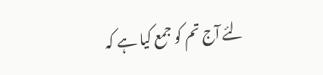لئے آج تم کو جمع کیا ہے کہ